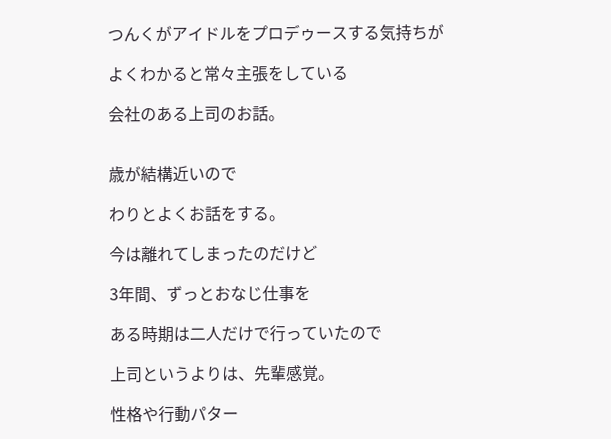つんくがアイドルをプロデゥースする気持ちが

よくわかると常々主張をしている

会社のある上司のお話。


歳が結構近いので

わりとよくお話をする。

今は離れてしまったのだけど

3年間、ずっとおなじ仕事を

ある時期は二人だけで行っていたので

上司というよりは、先輩感覚。

性格や行動パター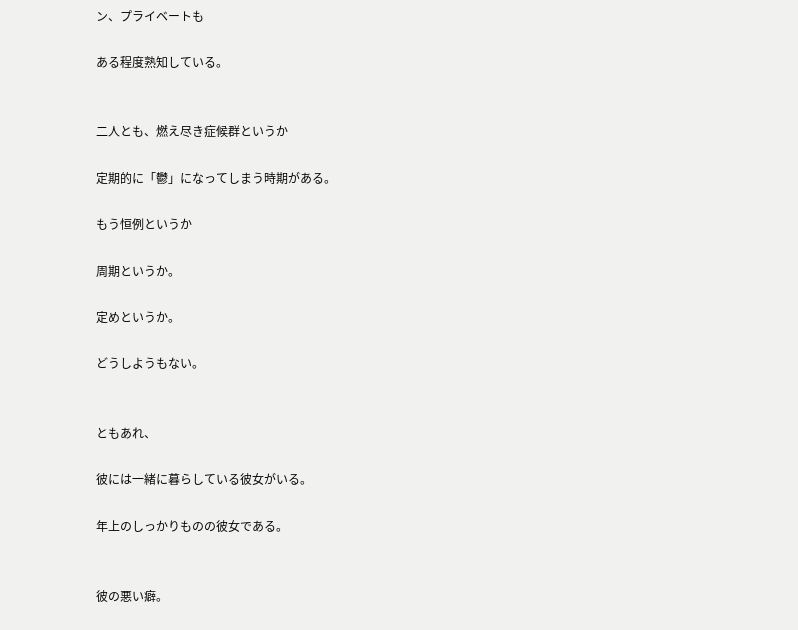ン、プライベートも

ある程度熟知している。


二人とも、燃え尽き症候群というか

定期的に「鬱」になってしまう時期がある。

もう恒例というか

周期というか。

定めというか。

どうしようもない。


ともあれ、

彼には一緒に暮らしている彼女がいる。

年上のしっかりものの彼女である。


彼の悪い癖。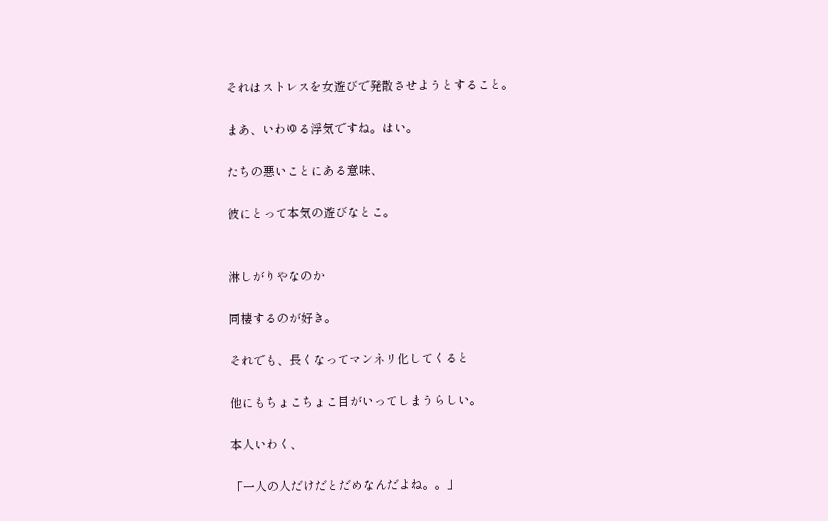それはストレスを女遊びで発散させようとすること。

まあ、いわゆる浮気ですね。はい。

たちの悪いことにある意味、

彼にとって本気の遊びなとこ。


淋しがりやなのか

同棲するのが好き。

それでも、長くなってマンネリ化してくると

他にもちょこちょこ目がいってしまうらしい。

本人いわく、

「一人の人だけだとだめなんだよね。。」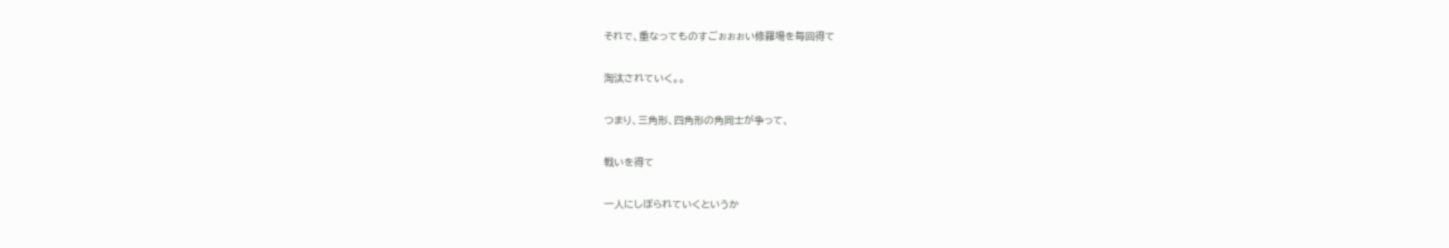それで、重なってものすごぉぉぉい修羅場を毎回得て

淘汰されていく。。

つまり、三角形、四角形の角同士が争って、

戦いを得て

一人にしぼられていくというか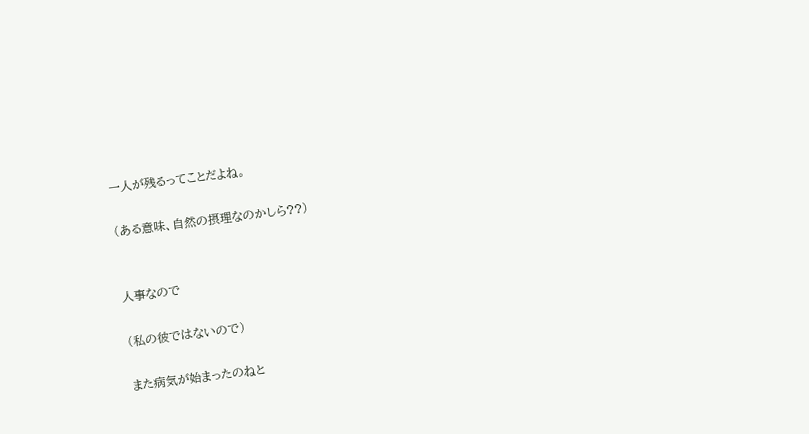一人が残るってことだよね。

(ある意味、自然の摂理なのかしら??)


人事なので

(私の彼ではないので)

また病気が始まったのねと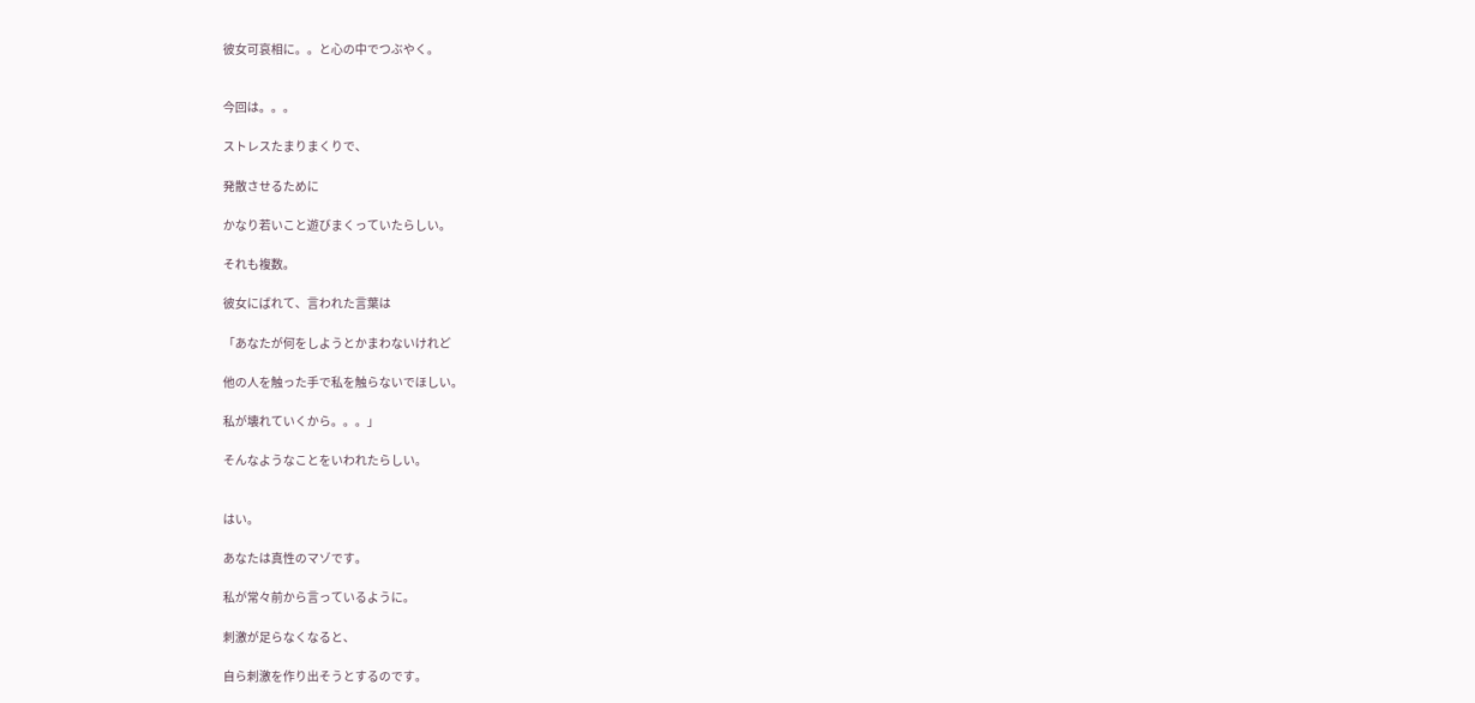彼女可哀相に。。と心の中でつぶやく。


今回は。。。

ストレスたまりまくりで、

発散させるために

かなり若いこと遊びまくっていたらしい。

それも複数。

彼女にばれて、言われた言葉は

「あなたが何をしようとかまわないけれど

他の人を触った手で私を触らないでほしい。

私が壊れていくから。。。」

そんなようなことをいわれたらしい。


はい。

あなたは真性のマゾです。

私が常々前から言っているように。

刺激が足らなくなると、

自ら刺激を作り出そうとするのです。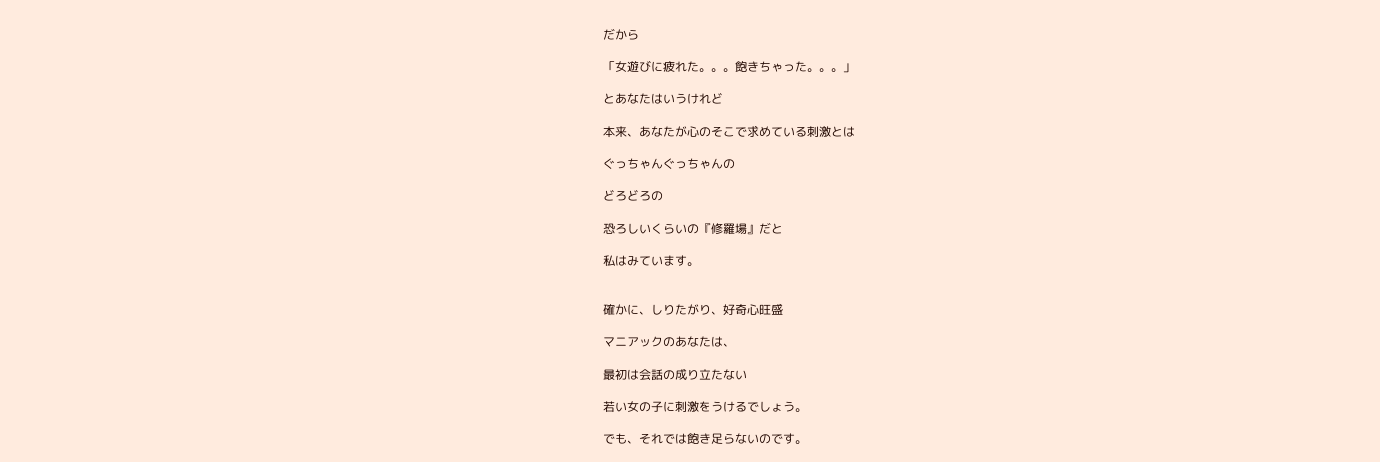だから

「女遊びに疲れた。。。飽きちゃった。。。」

とあなたはいうけれど

本来、あなたが心のそこで求めている刺激とは

ぐっちゃんぐっちゃんの

どろどろの

恐ろしいくらいの『修羅場』だと

私はみています。


確かに、しりたがり、好奇心旺盛

マニアックのあなたは、

最初は会話の成り立たない

若い女の子に刺激をうけるでしょう。

でも、それでは飽き足らないのです。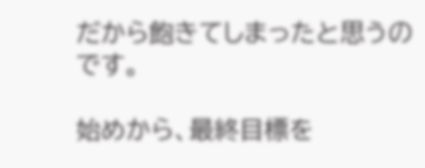だから飽きてしまったと思うのです。

始めから、最終目標を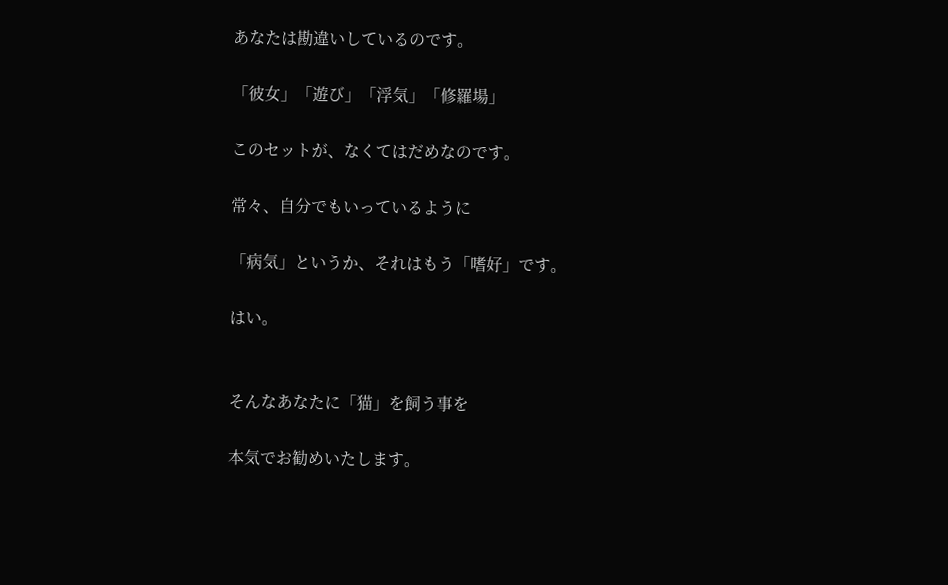あなたは勘違いしているのです。

「彼女」「遊び」「浮気」「修羅場」

このセットが、なくてはだめなのです。

常々、自分でもいっているように

「病気」というか、それはもう「嗜好」です。

はい。


そんなあなたに「猫」を飼う事を

本気でお勧めいたします。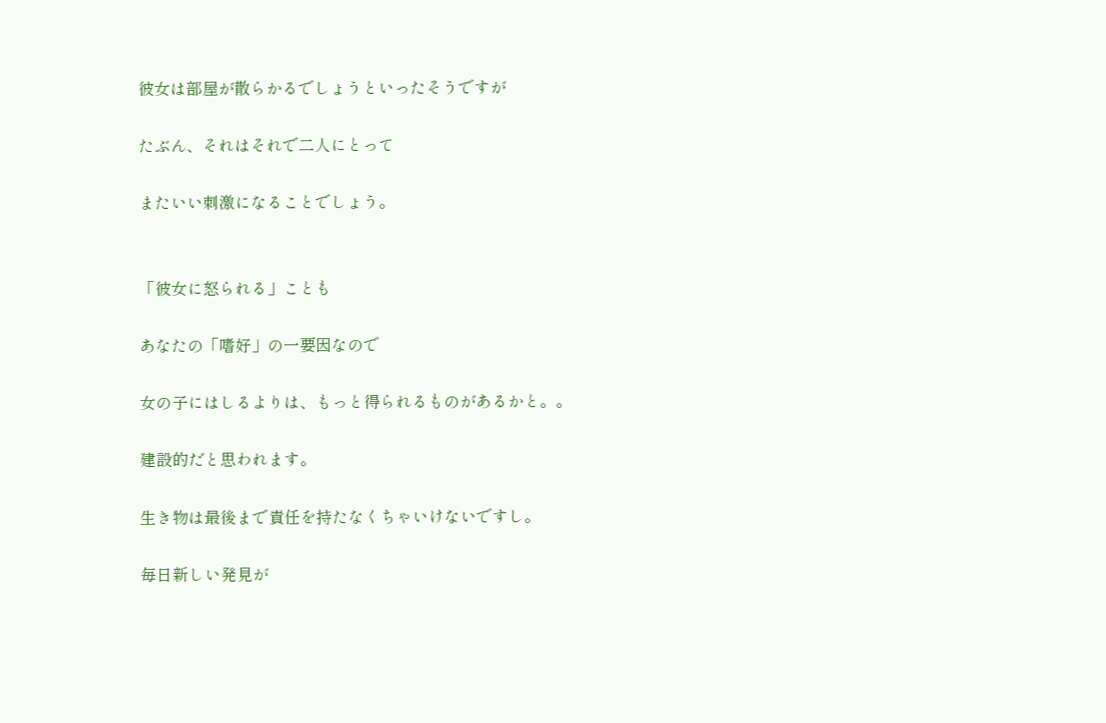彼女は部屋が散らかるでしょうといったそうですが

たぶん、それはそれで二人にとって

またいい刺激になることでしょう。


「彼女に怒られる」ことも

あなたの「嗜好」の一要因なので

女の子にはしるよりは、もっと得られるものがあるかと。。

建設的だと思われます。

生き物は最後まで責任を持たなくちゃいけないですし。

毎日新しい発見が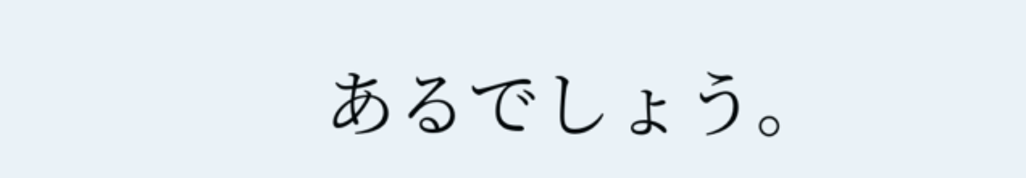あるでしょう。